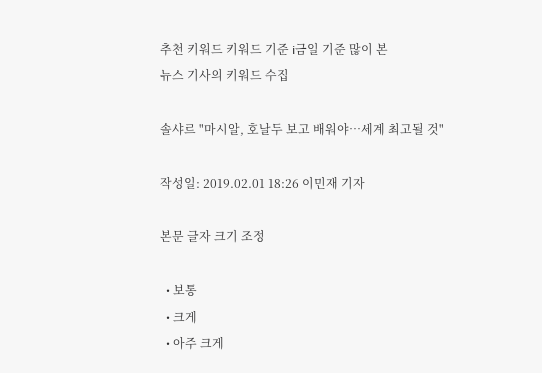추천 키워드 키워드 기준 i금일 기준 많이 본
뉴스 기사의 키워드 수집

솔샤르 "마시알, 호날두 보고 배워야…세계 최고될 것"

작성일: 2019.02.01 18:26 이민재 기자

본문 글자 크기 조정

  • 보통
  • 크게
  • 아주 크게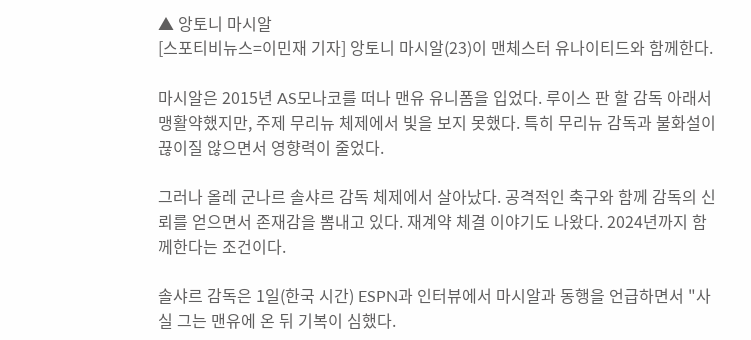▲ 앙토니 마시알
[스포티비뉴스=이민재 기자] 앙토니 마시알(23)이 맨체스터 유나이티드와 함께한다.

마시알은 2015년 AS모나코를 떠나 맨유 유니폼을 입었다. 루이스 판 할 감독 아래서 맹활약했지만, 주제 무리뉴 체제에서 빛을 보지 못했다. 특히 무리뉴 감독과 불화설이 끊이질 않으면서 영향력이 줄었다.

그러나 올레 군나르 솔샤르 감독 체제에서 살아났다. 공격적인 축구와 함께 감독의 신뢰를 얻으면서 존재감을 뽐내고 있다. 재계약 체결 이야기도 나왔다. 2024년까지 함께한다는 조건이다.

솔샤르 감독은 1일(한국 시간) ESPN과 인터뷰에서 마시알과 동행을 언급하면서 "사실 그는 맨유에 온 뒤 기복이 심했다.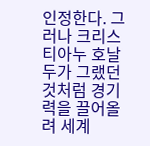인정한다. 그러나 크리스티아누 호날두가 그랬던 것처럼 경기력을 끌어올려 세계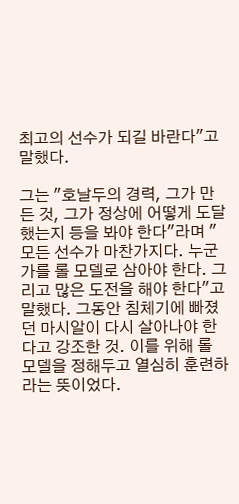최고의 선수가 되길 바란다"고 말했다.

그는 "호날두의 경력, 그가 만든 것, 그가 정상에 어떻게 도달했는지 등을 봐야 한다"라며 "모든 선수가 마찬가지다. 누군가를 롤 모델로 삼아야 한다. 그리고 많은 도전을 해야 한다"고 말했다. 그동안 침체기에 빠졌던 마시알이 다시 살아나야 한다고 강조한 것. 이를 위해 롤 모델을 정해두고 열심히 훈련하라는 뜻이었다.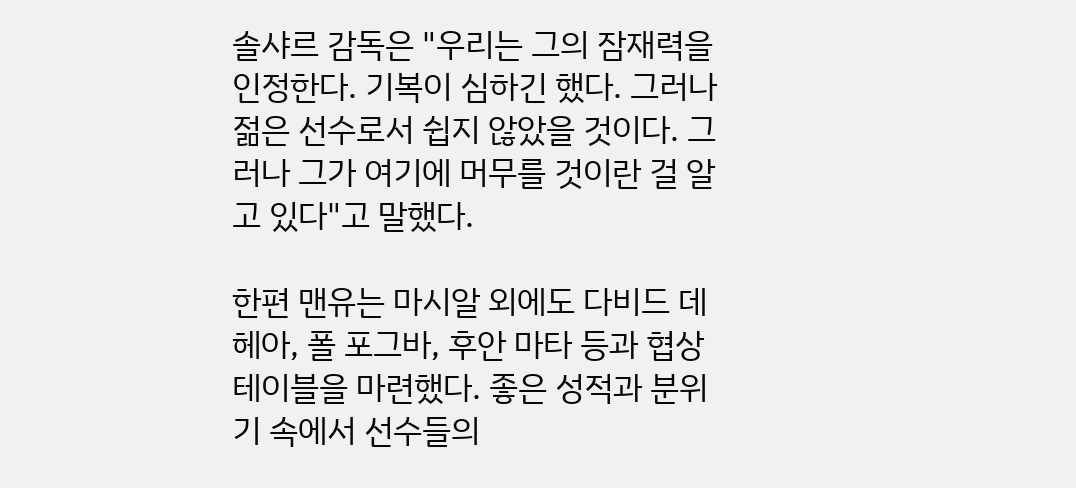솔샤르 감독은 "우리는 그의 잠재력을 인정한다. 기복이 심하긴 했다. 그러나 젊은 선수로서 쉽지 않았을 것이다. 그러나 그가 여기에 머무를 것이란 걸 알고 있다"고 말했다.

한편 맨유는 마시알 외에도 다비드 데 헤아, 폴 포그바, 후안 마타 등과 협상 테이블을 마련했다. 좋은 성적과 분위기 속에서 선수들의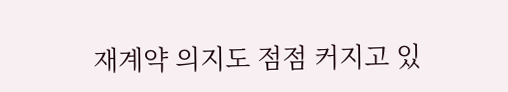재계약 의지도 점점 커지고 있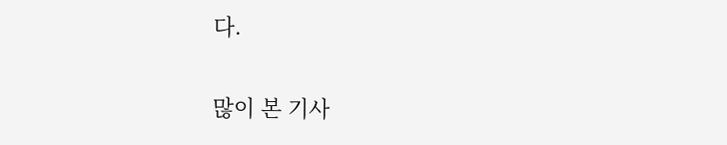다.

많이 본 기사